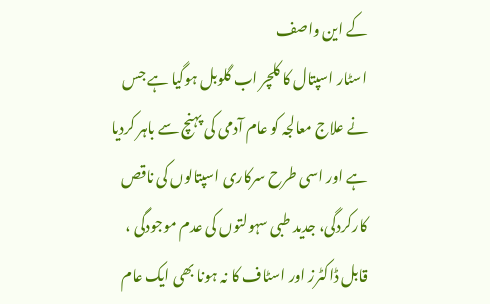کے این واصف
اسٹار اسپتال کا کلچر اب گلوبل ہوگیا ہے جس نے علاج معالجہ کو عام آدمی کی پہنچ سے باہر کردیا ہے اور اسی طرح سرکاری اسپتالوں کی ناقص کارکردگی، جدید طبی سہولتوں کی عدم موجودگی ، قابل ڈاکٹرز اور اسٹاف کا نہ ہونا بھی ایک عام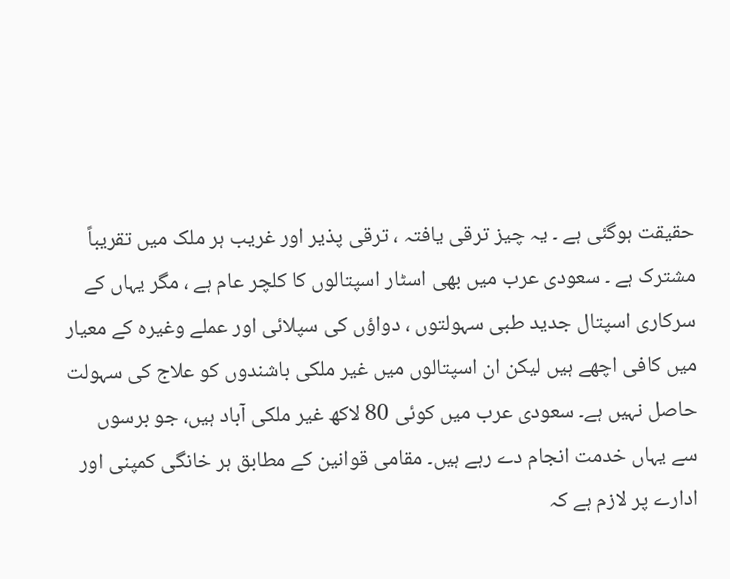حقیقت ہوگئی ہے ۔ یہ چیز ترقی یافتہ ، ترقی پذیر اور غریب ہر ملک میں تقریباً مشترک ہے ۔ سعودی عرب میں بھی اسٹار اسپتالوں کا کلچر عام ہے ، مگر یہاں کے سرکاری اسپتال جدید طبی سہولتوں ، دواؤں کی سپلائی اور عملے وغیرہ کے معیار میں کافی اچھے ہیں لیکن ان اسپتالوں میں غیر ملکی باشندوں کو علاج کی سہولت حاصل نہیں ہے۔ سعودی عرب میں کوئی 80 لاکھ غیر ملکی آباد ہیں، جو برسوں سے یہاں خدمت انجام دے رہے ہیں۔ مقامی قوانین کے مطابق ہر خانگی کمپنی اور ادارے پر لازم ہے کہ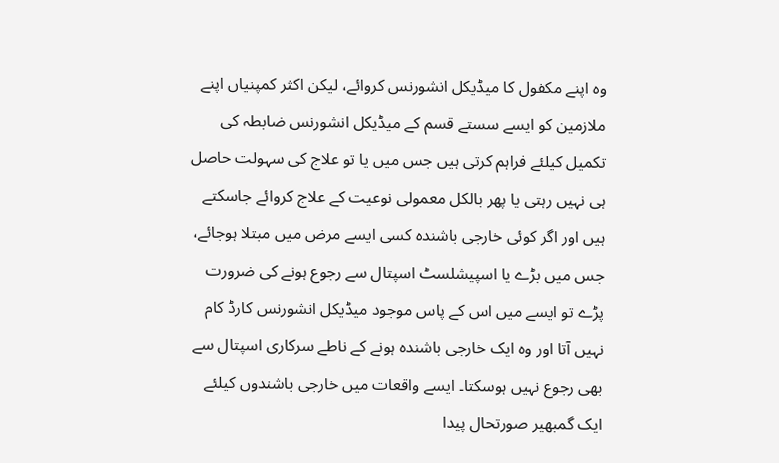وہ اپنے مکفول کا میڈیکل انشورنس کروائے، لیکن اکثر کمپنیاں اپنے ملازمین کو ایسے سستے قسم کے میڈیکل انشورنس ضابطہ کی تکمیل کیلئے فراہم کرتی ہیں جس میں یا تو علاج کی سہولت حاصل ہی نہیں رہتی یا پھر بالکل معمولی نوعیت کے علاج کروائے جاسکتے ہیں اور اگر کوئی خارجی باشندہ کسی ایسے مرض میں مبتلا ہوجائے، جس میں بڑے یا اسپیشلسٹ اسپتال سے رجوع ہونے کی ضرورت پڑے تو ایسے میں اس کے پاس موجود میڈیکل انشورنس کارڈ کام نہیں آتا اور وہ ایک خارجی باشندہ ہونے کے ناطے سرکاری اسپتال سے بھی رجوع نہیں ہوسکتا۔ ایسے واقعات میں خارجی باشندوں کیلئے ایک گمبھیر صورتحال پیدا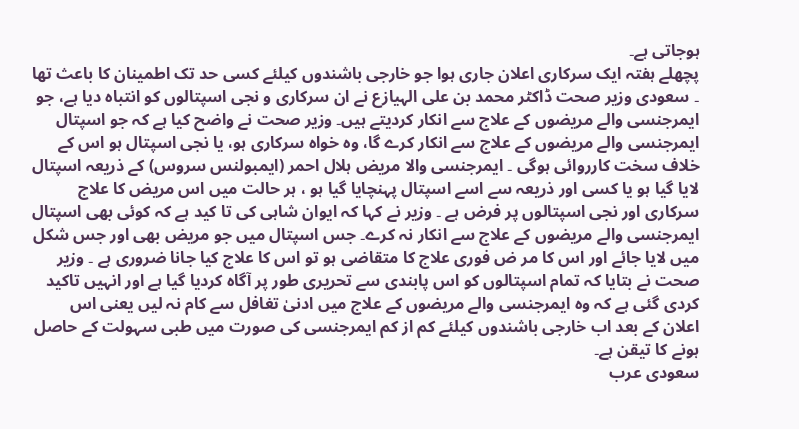ہوجاتی ہے۔
پچھلے ہفتہ ایک سرکاری اعلان جاری ہوا جو خارجی باشندوں کیلئے کسی حد تک اطمینان کا باعث تھا ۔ سعودی وزیر صحت ڈاکٹر محمد بن علی الہیازع نے ان سرکاری و نجی اسپتالوں کو انتباہ دیا ہے، جو ایمرجنسی والے مریضوں کے علاج سے انکار کردیتے ہیں۔ وزیر صحت نے واضح کیا ہے کہ جو اسپتال ایمرجنسی والے مریضوں کے علاج سے انکار کرے گا، وہ خواہ سرکاری ہو، یا نجی اسپتال ہو اس کے خلاف سخت کارروائی ہوگی ۔ ایمرجنسی والا مریض ہلال احمر (ایمبولنس سروس) کے ذریعہ اسپتال لایا گیا ہو یا کسی اور ذریعہ سے اسے اسپتال پہنچایا گیا ہو ، ہر حالت میں اس مریض کا علاج سرکاری اور نجی اسپتالوں پر فرض ہے ۔ وزیر نے کہا کہ ایوان شاہی کی تا کید ہے کہ کوئی بھی اسپتال ایمرجنسی والے مریضوں کے علاج سے انکار نہ کرے۔ جس اسپتال میں جو مریض بھی اور جس شکل میں لایا جائے اور اس کا مر ض فوری علاج کا متقاضی ہو تو اس کا علاج کیا جانا ضروری ہے ۔ وزیر صحت نے بتایا کہ تمام اسپتالوں کو اس پابندی سے تحریری طور پر آگاہ کردیا گیا ہے اور انہیں تاکید کردی گئی ہے کہ وہ ایمرجنسی والے مریضوں کے علاج میں ادنیٰ تغافل سے کام نہ لیں یعنی اس اعلان کے بعد اب خارجی باشندوں کیلئے کم از کم ایمرجنسی کی صورت میں طبی سہولت کے حاصل ہونے کا تیقن ہے۔
سعودی عرب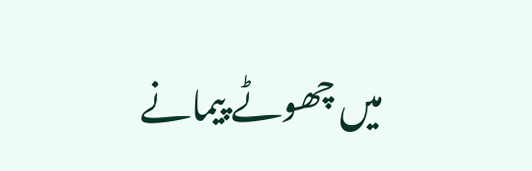میں چھوٹے پیمانے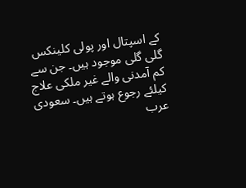کے اسپتال اور پولی کلینکس گلی گلی موجود ہیں۔ جن سے کم آمدنی والے غیر ملکی علاج کیلئے رجوع ہوتے ہیں۔ سعودی عرب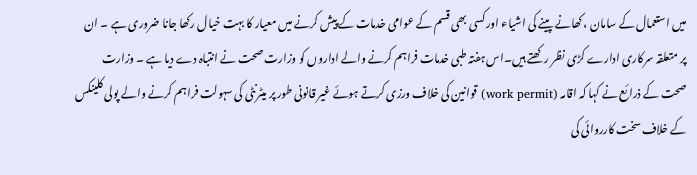میں استعمال کے سامان ، کھانے پینے کی اشیاء اور کسی بھی قسم کے عوامی خدمات کے پیش کرنے میں معیار کا بہت خیال رکھا جانا ضروری ہے ۔ ان پر متعلقہ سرکاری ادارے کڑی نظر رکھتے ہیں۔اس ہفتہ طبی خدمات فراہم کرنے والے اداروں کو وزارت صحت نے انتباہ دے دیا ہے ۔ وزارت صحت کے ذرائع نے کہا کہ اقامہ (work permit) قوانین کی خلاف ورزی کرتے ہوئے غیر قانونی طور پر میٹرنٹی کی سہولت فراہم کرنے والے پولی کلینکس کے خلاف سخت کارروائی کی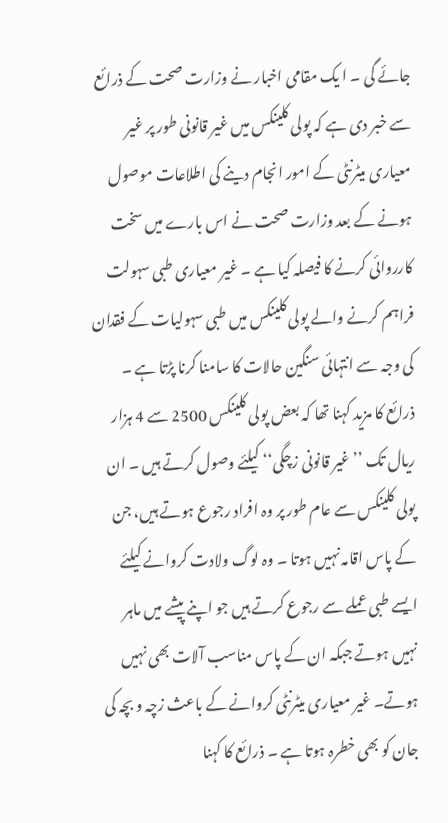جائے گی ۔ ا یک مقامی اخبار نے وزارت صحت کے ذرائع سے خبر دی ہے کہ پولی کلینکس میں غیر قانونی طور پر غیر معیاری میٹرنٹی کے امور انجام دینے کی اطلاعات موصول ہونے کے بعد وزارت صحت نے اس بارے میں سخت کارروائی کرنے کا فیصلہ کیا ہے ۔ غیر معیاری طبی سہولت فراہم کرنے والے پولی کلینکس میں طبی سہولیات کے فقدان کی وجہ سے انتہائی سنگین حالات کا سامنا کرنا پڑتا ہے ۔ ذرائع کا مزید کہنا تھا کہ بعض پولی کلینکس 2500 سے 4 ہزار ریال تک ’’غیر قانونی زچگی‘‘ کیلئے وصول کرتے ہیں ۔ ان پولی کلینکس سے عام طور پر وہ افراد رجوع ہوتے ہیں، جن کے پاس اقامہ نہیں ہوتا ۔ وہ لوگ ولادت کروانے کیلئے ایسے طبی عملے سے رجوع کرتے ہیں جو اپنے پیشے میں ماہر نہیں ہوتے جبکہ ان کے پاس مناسب آلات بھی نہیں ہوتے۔ غیر معیاری میٹرنٹی کروانے کے باعث زچہ و بچہ کی جان کو بھی خطرہ ہوتا ہے ۔ ذرائع کا کہنا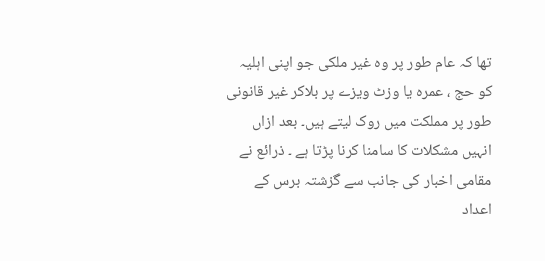تھا کہ عام طور پر وہ غیر ملکی جو اپنی اہلیہ کو حج ، عمرہ یا وزٹ ویزے پر بلاکر غیر قانونی طور پر مملکت میں روک لیتے ہیں۔ بعد ازاں انہیں مشکلات کا سامنا کرنا پڑتا ہے ۔ ذرائع نے مقامی اخبار کی جانب سے گزشتہ برس کے اعداد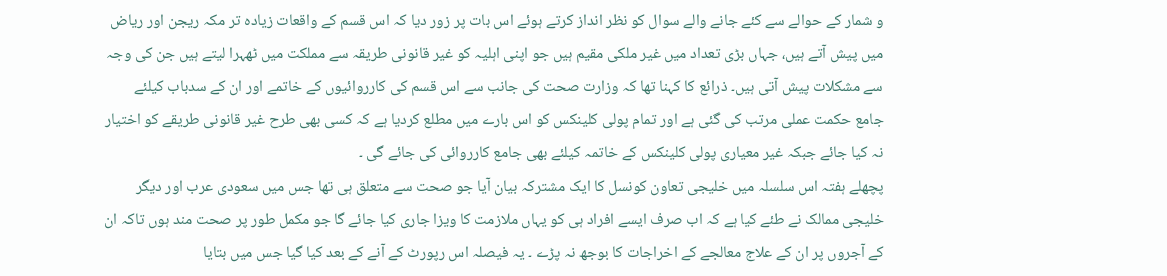و شمار کے حوالے سے کئے جانے والے سوال کو نظر انداز کرتے ہوئے اس بات پر زور دیا کہ اس قسم کے واقعات زیادہ تر مکہ ریجن اور ریاض میں پیش آتے ہیں، جہاں بڑی تعداد میں غیر ملکی مقیم ہیں جو اپنی اہلیہ کو غیر قانونی طریقہ سے مملکت میں ٹھہرا لیتے ہیں جن کی وجہ سے مشکلات پیش آتی ہیں۔ ذرائع کا کہنا تھا کہ وزارت صحت کی جانب سے اس قسم کی کارروائیوں کے خاتمے اور ان کے سدباب کیلئے جامع حکمت عملی مرتب کی گئی ہے اور تمام پولی کلینکس کو اس بارے میں مطلع کردیا ہے کہ کسی بھی طرح غیر قانونی طریقے کو اختیار نہ کیا جائے جبکہ غیر معیاری پولی کلینکس کے خاتمہ کیلئے بھی جامع کارروائی کی جائے گی ۔
پچھلے ہفتہ اس سلسلہ میں خلیجی تعاون کونسل کا ایک مشترکہ بیان آیا جو صحت سے متعلق ہی تھا جس میں سعودی عرب اور دیگر خلیجی ممالک نے طئے کیا ہے کہ اب صرف ایسے افراد ہی کو یہاں ملازمت کا ویزا جاری کیا جائے گا جو مکمل طور پر صحت مند ہوں تاکہ ان کے آجروں پر ان کے علاج معالجے کے اخراجات کا بوجھ نہ پڑے ۔ یہ فیصلہ اس رپورٹ کے آنے کے بعد کیا گیا جس میں بتایا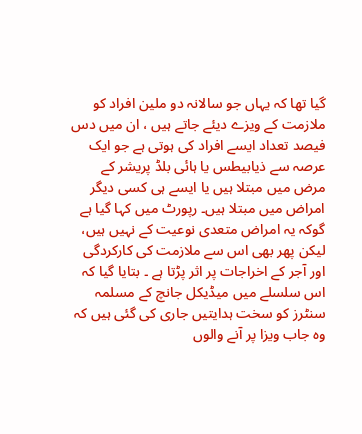گیا تھا کہ یہاں جو سالانہ دو ملین افراد کو ملازمت کے ویزے دیئے جاتے ہیں ، ان میں دس فیصد تعداد ایسے افراد کی ہوتی ہے جو ایک عرصہ سے ذیابیطس یا ہائی بلڈ پریشر کے مرض میں مبتلا ہیں یا ایسے ہی کسی دیگر امراض میں مبتلا ہیں۔ رپورٹ میں کہا گیا ہے گوکہ یہ امراض متعدی نوعیت کے نہیں ہیں، لیکن پھر بھی اس سے ملازمت کی کارکردگی اور آجر کے اخراجات پر اثر پڑتا ہے ۔ بتایا گیا کہ اس سلسلے میں میڈیکل جانچ کے مسلمہ سنٹرز کو سخت ہدایتیں جاری کی گئی ہیں کہ وہ جاب ویزا پر آنے والوں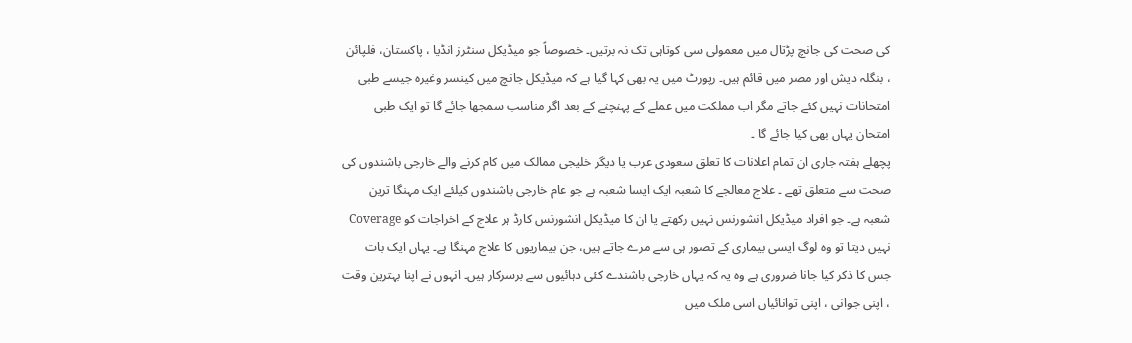کی صحت کی جانچ پڑتال میں معمولی سی کوتاہی تک نہ برتیں۔ خصوصاً جو میڈیکل سنٹرز انڈیا ، پاکستان، فلپائن ، بنگلہ دیش اور مصر میں قائم ہیں۔ رپورٹ میں یہ بھی کہا گیا ہے کہ میڈیکل جانچ میں کینسر وغیرہ جیسے طبی امتحانات نہیں کئے جاتے مگر اب مملکت میں عملے کے پہنچنے کے بعد اگر مناسب سمجھا جائے گا تو ایک طبی امتحان یہاں بھی کیا جائے گا ۔
پچھلے ہفتہ جاری ان تمام اعلانات کا تعلق سعودی عرب یا دیگر خلیجی ممالک میں کام کرنے والے خارجی باشندوں کی صحت سے متعلق تھے ۔ علاج معالجے کا شعبہ ایک ایسا شعبہ ہے جو عام خارجی باشندوں کیلئے ایک مہنگا ترین شعبہ ہے۔ جو افراد میڈیکل انشورنس نہیں رکھتے یا ان کا میڈیکل انشورنس کارڈ ہر علاج کے اخراجات کو Coverage نہیں دیتا تو وہ لوگ ایسی بیماری کے تصور ہی سے مرے جاتے ہیں، جن بیماریوں کا علاج مہنگا ہے۔ یہاں ایک بات جس کا ذکر کیا جانا ضروری ہے وہ یہ کہ یہاں خارجی باشندے کئی دہائیوں سے برسرکار ہیں۔ انہوں نے اپنا بہترین وقت ، اپنی جوانی ، اپنی توانائیاں اسی ملک میں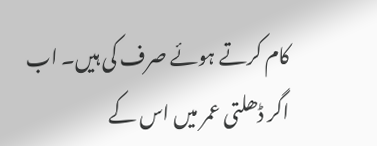کام کرتے ہوئے صرف کی ہیں۔ اب اگر ڈھلتی عمر میں اس کے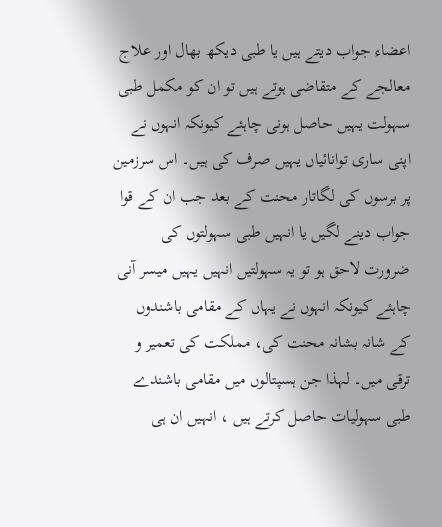اعضاء جواب دیتے ہیں یا طبی دیکھ بھال اور علاج معالجے کے متقاضی ہوتے ہیں تو ان کو مکمل طبی سہولت یہیں حاصل ہونی چاہئے کیونکہ انہوں نے اپنی ساری توانائیاں یہیں صرف کی ہیں۔ اس سرزمین پر برسوں کی لگاتار محنت کے بعد جب ان کے قوا جواب دینے لگیں یا انہیں طبی سہولتوں کی ضرورت لاحق ہو تو یہ سہولتیں انہیں یہیں میسر آنی چاہئے کیونکہ انہوں نے یہاں کے مقامی باشندوں کے شانہ بشانہ محنت کی، مملکت کی تعمیر و ترقی میں۔ لہذا جن ہسپتالوں میں مقامی باشندے طبی سہولیات حاصل کرتے ہیں ، انہیں ان ہی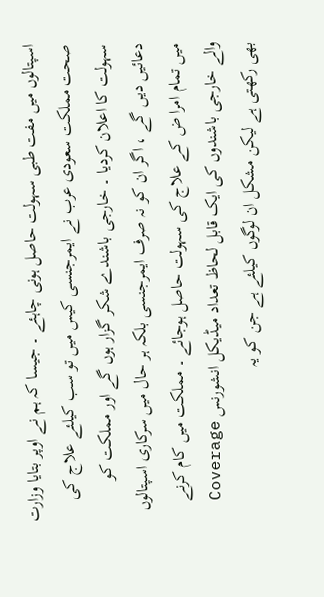اسپتالوں میں مفت طبی سہولت حاصل ہونی چاہئے ۔ جیسا کہ ہم نے اوپر بتایا وزارت صحت مملکت سعودی عرب نے ایمرجنسی کیس میں تو سب کیلئے علاج کی سہولت کا اعلان کردیا ۔ خارجی باشندے شکر گزار ہوں گے اور مملکت کو دعائیں دیں گے ، اگر ان کو نہ صرف ایمرجنسی بلکہ ہر حال میں سرکاری اسپتالوں میں تمام امرا ض کے علاج کی سہولت حاصل ہوجائے ۔ مملکت میں کام کرنے والے خارجی باشندوں کی ایک قابل لحاظ تعداد میڈیکل انشورنس Coverage بھی رکھتی ہے لیکن مشکل ان لوگوں کیلئے ہے جن کو یہ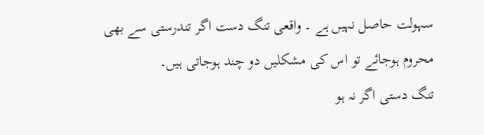سہولت حاصل نہیں ہے ۔ واقعی تنگ دست اگر تندرستی سے بھی محروم ہوجائے تو اس کی مشکلیں دو چند ہوجاتی ہیں۔
تنگ دستی اگر نہ ہو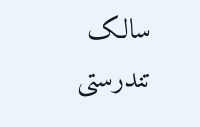سالک
تندرستی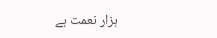ہزار نعمت ہے